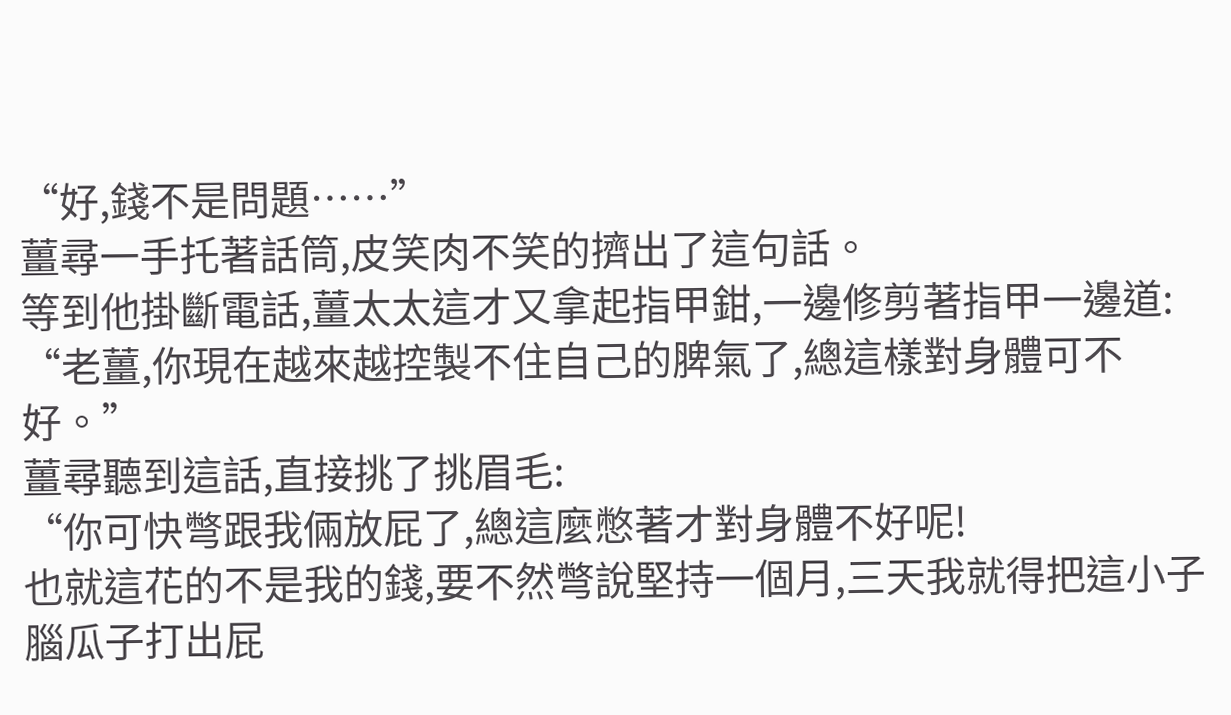“好,錢不是問題……”
薑尋一手托著話筒,皮笑肉不笑的擠出了這句話。
等到他掛斷電話,薑太太這才又拿起指甲鉗,一邊修剪著指甲一邊道:
“老薑,你現在越來越控製不住自己的脾氣了,總這樣對身體可不好。”
薑尋聽到這話,直接挑了挑眉毛:
“你可快彆跟我倆放屁了,總這麼憋著才對身體不好呢!
也就這花的不是我的錢,要不然彆說堅持一個月,三天我就得把這小子腦瓜子打出屁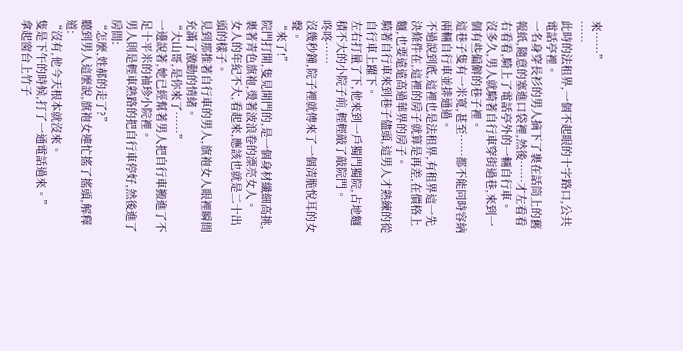來……”
……
此時的法租界,一個不起眼的十字路口,公共電話亭裡。
一名身穿長衫的男人摘下了裹在話筒上的舊報紙,隨意的塞進口袋裡,然後……才左看看右看看,騎上了電話亭外的一輛自行車。
沒多久,男人就騎著自行車穿街過巷,來到一個有些偏僻的巷子裡。
這巷子隻有一米寬,甚至……都不能同時容納兩輛自行車並排通過。
不過說到底,這裡也是法租界,有租界這一先決條件在,這裡的房子就算是再差,在價格上麵,也要遠遠高過華界的房子。
騎著自行車來到巷子儘頭,這男人才熟練的從自行車上躍下。
左右打量了下,他來到一戶獨門獨院,占地麵積不大的小院子前,輕輕敲了敲院門。
咚咚……
沒幾秒鐘,院子裡就傳來了一個清脆悅耳的女聲。
“來了!”
院門打開,隻見開門的,是一個身材纖細高挑,裹著青色旗袍,燙著波浪卷的漂亮女人。
女人的年紀不大,看起來,應該也就是二十出頭的樣子。
見到那推著自行車的男人,旗袍女人眼裡瞬間充滿了激動的情緒。
“大山哥,是你來了……”
一邊說著,她已經幫著男人把自行車搬進了不足十平米的袖珍小院裡。
男人則是輕車熟路的把自行車停好,然後進了房間:
“怎麼,姓郝的走了?”
聽到男人這麼說,旗袍女連忙搖了搖頭,解釋道:
“沒有,他今天根本就沒來。
隻是下午的時候,打了一通電話過來。”
拿起窗台上竹子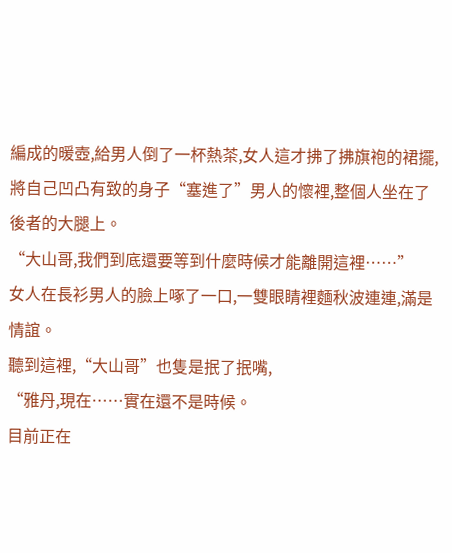編成的暖壺,給男人倒了一杯熱茶,女人這才拂了拂旗袍的裙擺,將自己凹凸有致的身子“塞進了”男人的懷裡,整個人坐在了後者的大腿上。
“大山哥,我們到底還要等到什麼時候才能離開這裡……”
女人在長衫男人的臉上啄了一口,一雙眼睛裡麵秋波連連,滿是情誼。
聽到這裡,“大山哥”也隻是抿了抿嘴,
“雅丹,現在……實在還不是時候。
目前正在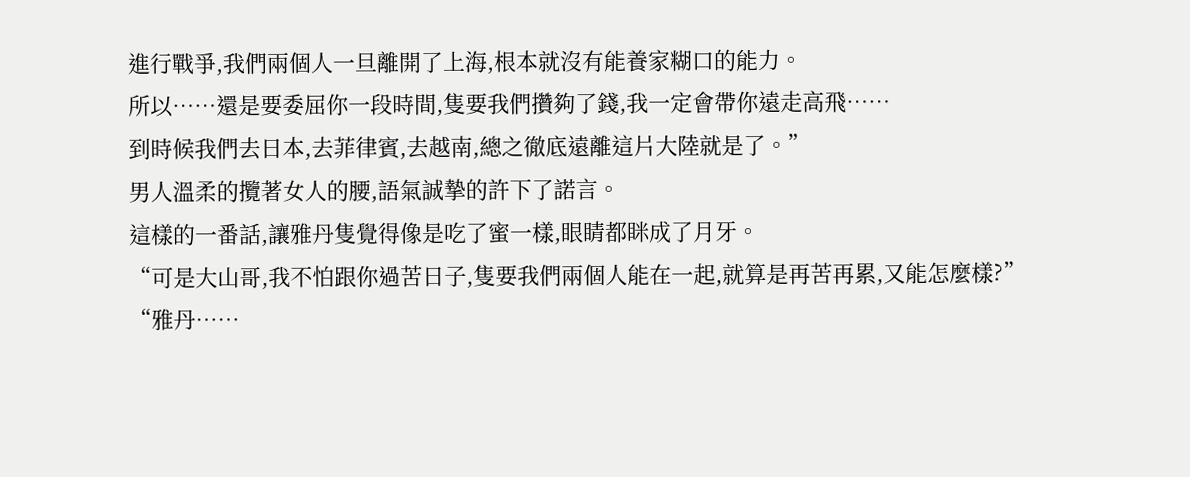進行戰爭,我們兩個人一旦離開了上海,根本就沒有能養家糊口的能力。
所以……還是要委屈你一段時間,隻要我們攢夠了錢,我一定會帶你遠走高飛……
到時候我們去日本,去菲律賓,去越南,總之徹底遠離這片大陸就是了。”
男人溫柔的攬著女人的腰,語氣誠摯的許下了諾言。
這樣的一番話,讓雅丹隻覺得像是吃了蜜一樣,眼睛都眯成了月牙。
“可是大山哥,我不怕跟你過苦日子,隻要我們兩個人能在一起,就算是再苦再累,又能怎麼樣?”
“雅丹……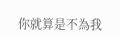你就算是不為我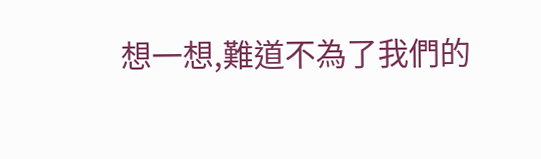想一想,難道不為了我們的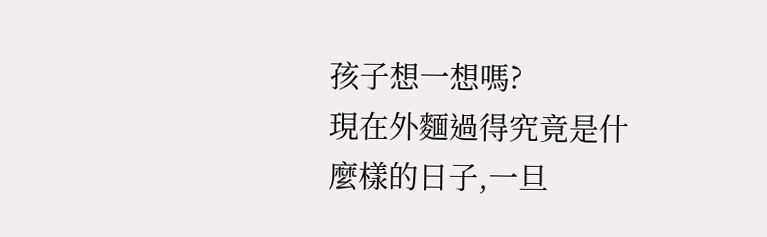孩子想一想嗎?
現在外麵過得究竟是什麼樣的日子,一旦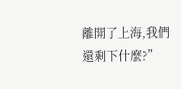離開了上海,我們還剩下什麼?”